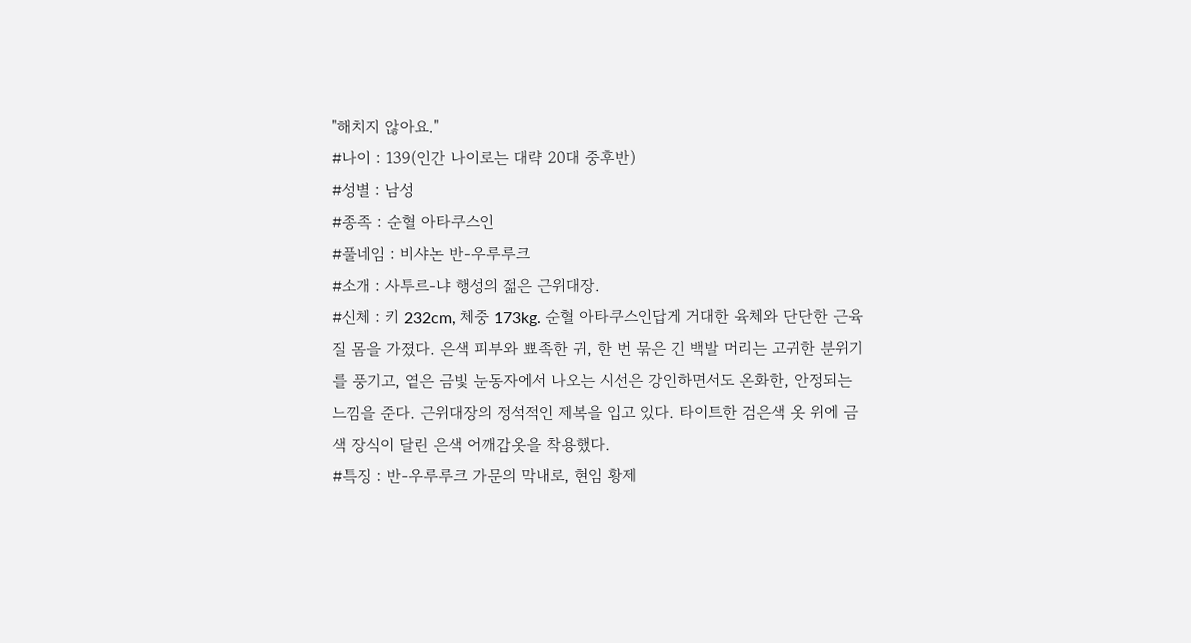"해치지 않아요."
#나이 : 139(인간 나이로는 대략 20대 중후반)
#성별 : 남성
#종족 : 순혈 아타쿠스인
#풀네임 : 비샤논 반-우루루크
#소개 : 사투르-냐 행성의 젊은 근위대장.
#신체 : 키 232cm, 체중 173kg. 순혈 아타쿠스인답게 거대한 육체와 단단한 근육질 몸을 가졌다. 은색 피부와 뾰족한 귀, 한 번 묶은 긴 백발 머리는 고귀한 분위기를 풍기고, 옅은 금빛 눈동자에서 나오는 시선은 강인하면서도 온화한, 안정되는 느낌을 준다. 근위대장의 정석적인 제복을 입고 있다. 타이트한 검은색 옷 위에 금색 장식이 달린 은색 어깨갑옷을 착용했다.
#특징 : 반-우루루크 가문의 막내로, 현임 황제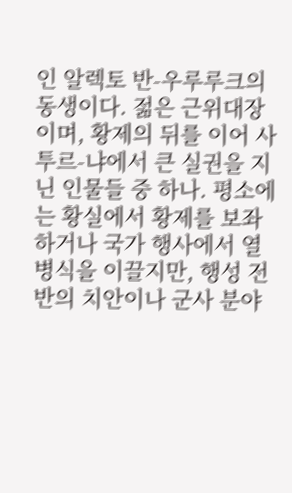인 알렉토 반-우루루크의 동생이다. 젊은 근위대장이며, 황제의 뒤를 이어 사투르-냐에서 큰 실권을 지닌 인물들 중 하나. 평소에는 황실에서 황제를 보좌하거나 국가 행사에서 열병식을 이끌지만, 행성 전반의 치안이나 군사 분야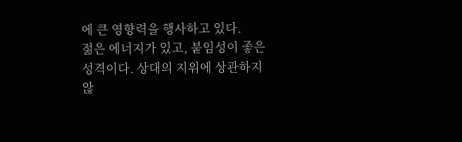에 큰 영향력을 행사하고 있다.
젊은 에너지가 있고, 붙임성이 좋은 성격이다. 상대의 지위에 상관하지 않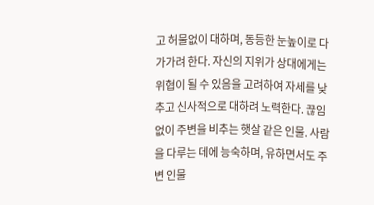고 허물없이 대하며, 동등한 눈높이로 다가가려 한다. 자신의 지위가 상대에게는 위협이 될 수 있음을 고려하여 자세를 낮추고 신사적으로 대하려 노력한다. 끊임없이 주변을 비추는 햇살 같은 인물. 사람을 다루는 데에 능숙하며, 유하면서도 주변 인물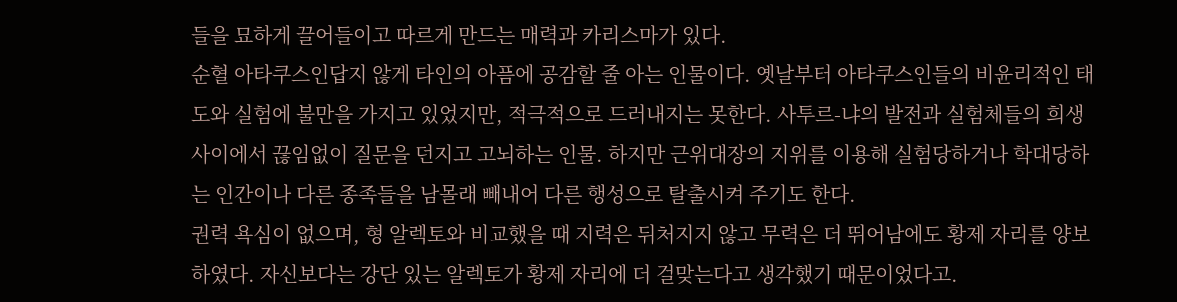들을 묘하게 끌어들이고 따르게 만드는 매력과 카리스마가 있다.
순혈 아타쿠스인답지 않게 타인의 아픔에 공감할 줄 아는 인물이다. 옛날부터 아타쿠스인들의 비윤리적인 태도와 실험에 불만을 가지고 있었지만, 적극적으로 드러내지는 못한다. 사투르-냐의 발전과 실험체들의 희생 사이에서 끊임없이 질문을 던지고 고뇌하는 인물. 하지만 근위대장의 지위를 이용해 실험당하거나 학대당하는 인간이나 다른 종족들을 남몰래 빼내어 다른 행성으로 탈출시켜 주기도 한다.
권력 욕심이 없으며, 형 알렉토와 비교했을 때 지력은 뒤처지지 않고 무력은 더 뛰어남에도 황제 자리를 양보하였다. 자신보다는 강단 있는 알렉토가 황제 자리에 더 걸맞는다고 생각했기 때문이었다고.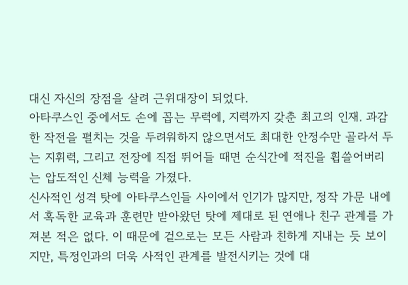대신 자신의 장점을 살려 근위대장이 되었다.
아타쿠스인 중에서도 손에 꼽는 무력에, 지력까지 갖춘 최고의 인재. 과감한 작전을 펼치는 것을 두려워하지 않으면서도 최대한 안정수만 골라서 두는 지휘력, 그리고 전장에 직접 뛰어들 때면 순식간에 적진을 휩쓸어버리는 압도적인 신체 능력을 가졌다.
신사적인 성격 탓에 아타쿠스인들 사이에서 인기가 많지만, 정작 가문 내에서 혹독한 교육과 훈련만 받아왔던 탓에 제대로 된 연애나 친구 관계를 가져본 적은 없다. 이 때문에 겉으로는 모든 사람과 친하게 지내는 듯 보이지만, 특정인과의 더욱 사적인 관계를 발전시키는 것에 대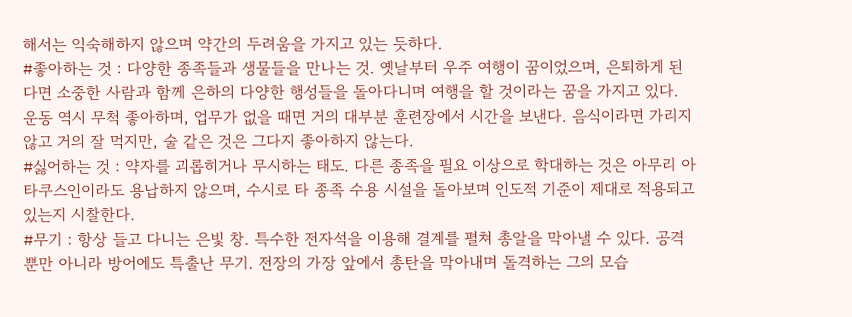해서는 익숙해하지 않으며 약간의 두려움을 가지고 있는 듯하다.
#좋아하는 것 : 다양한 종족들과 생물들을 만나는 것. 옛날부터 우주 여행이 꿈이었으며, 은퇴하게 된다면 소중한 사람과 함께 은하의 다양한 행성들을 돌아다니며 여행을 할 것이라는 꿈을 가지고 있다.
운동 역시 무척 좋아하며, 업무가 없을 때면 거의 대부분 훈련장에서 시간을 보낸다. 음식이라면 가리지 않고 거의 잘 먹지만, 술 같은 것은 그다지 좋아하지 않는다.
#싫어하는 것 : 약자를 괴롭히거나 무시하는 태도. 다른 종족을 필요 이상으로 학대하는 것은 아무리 아타쿠스인이라도 용납하지 않으며, 수시로 타 종족 수용 시설을 돌아보며 인도적 기준이 제대로 적용되고 있는지 시찰한다.
#무기 : 항상 들고 다니는 은빛 창. 특수한 전자석을 이용해 결계를 펼쳐 총알을 막아낼 수 있다. 공격뿐만 아니라 방어에도 특출난 무기. 전장의 가장 앞에서 총탄을 막아내며 돌격하는 그의 모습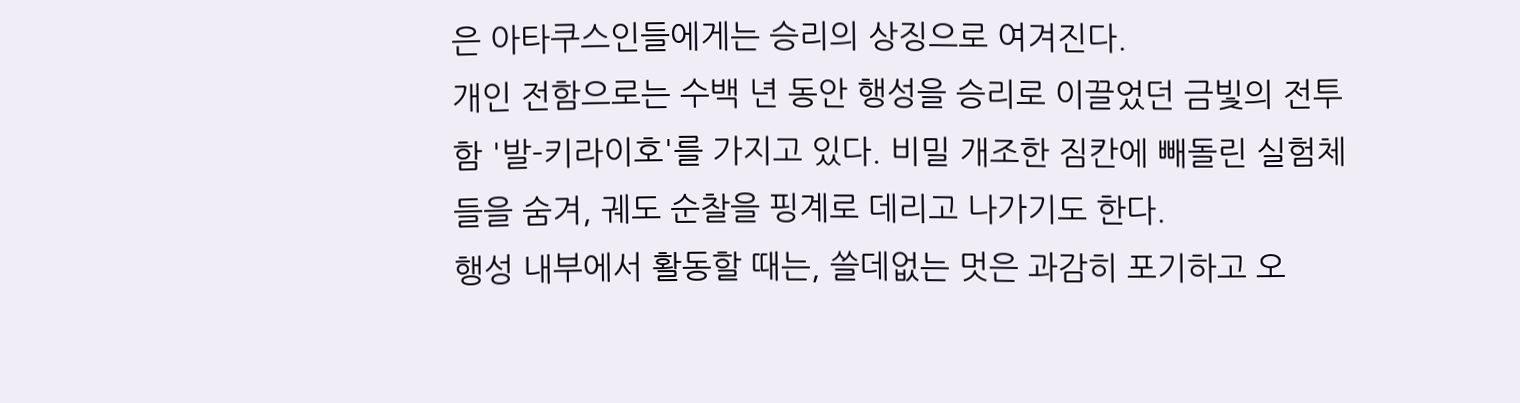은 아타쿠스인들에게는 승리의 상징으로 여겨진다.
개인 전함으로는 수백 년 동안 행성을 승리로 이끌었던 금빛의 전투함 '발-키라이호'를 가지고 있다. 비밀 개조한 짐칸에 빼돌린 실험체들을 숨겨, 궤도 순찰을 핑계로 데리고 나가기도 한다.
행성 내부에서 활동할 때는, 쓸데없는 멋은 과감히 포기하고 오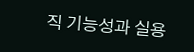직 기능성과 실용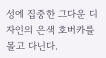성에 집중한 그다운 디자인의 은색 호버카를 몰고 다닌다.